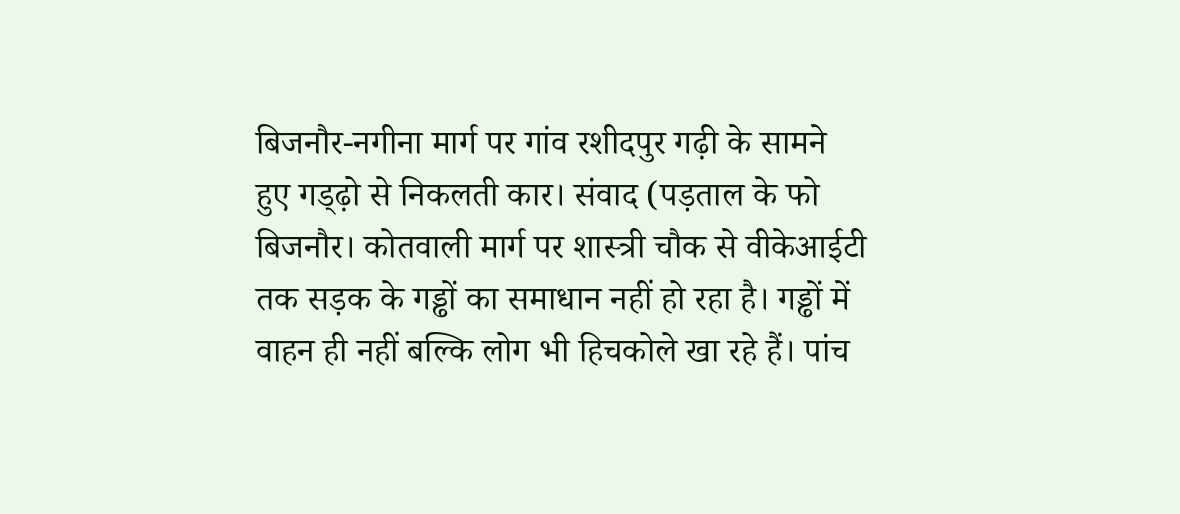बिजनौर-नगीना मार्ग पर गांव रशीदपुर गढ़ी के सामने हुए गड्ढ़ो से निकलती कार। संवाद (पड़ताल के फो
बिजनौर। कोतवाली मार्ग पर शास्त्री चौक से वीकेआईटी तक सड़क के गड्ढों का समाधान नहीं हो रहा है। गड्ढों में वाहन ही नहीं बल्कि लोग भी हिचकोले खा रहे हैं। पांच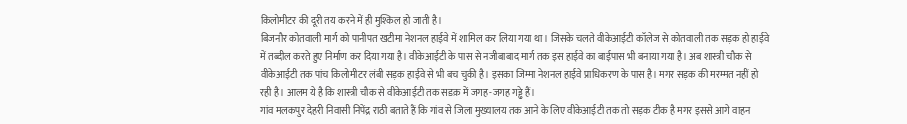किलोमीटर की दूरी तय करने में ही मुश्किल हो जाती है।
बिजनौर कोतवाली मार्ग को पानीपत खटीमा नेशनल हाईवे में शामिल कर लिया गया था। जिसके चलते वीकेआईटी कॉलेज से कोतवाली तक सड़क हो हाईवे में तब्दील करते हुए निर्माण कर दिया गया है। वीकेआईटी के पास से नजीबाबाद मार्ग तक इस हाईवे का बाईपास भी बनाया गया है। अब शास्त्री चौक से वीकेआईटी तक पांच किलोमीटर लंबी सड़क हाईवे से भी बच चुकी है। इसका जिम्मा नेशनल हाईवे प्राधिकरण के पास है। मगर सड़क की मरम्मत नहीं हो रही है। आलम ये है कि शास्त्री चौक से वीकेआईटी तक सडक़ में जगह-जगह गड्ढे हैं।
गांव मलकपुर देहरी निवासी निपेंद्र राठी बताते हैं कि गांव से जिला मुख्यालय तक आने के लिए वीकेआईटी तक तो सड़क टीक है मगर इससे आगे वाहन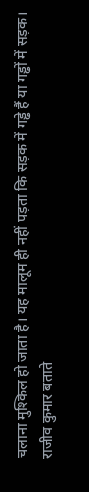चलाना मुश्किल हो जाता है। यह मालूम ही नहीं पड़ता कि सड़क में गड्ढे हैं या गड्ढों में सड़क।
राजीव कुमार बताते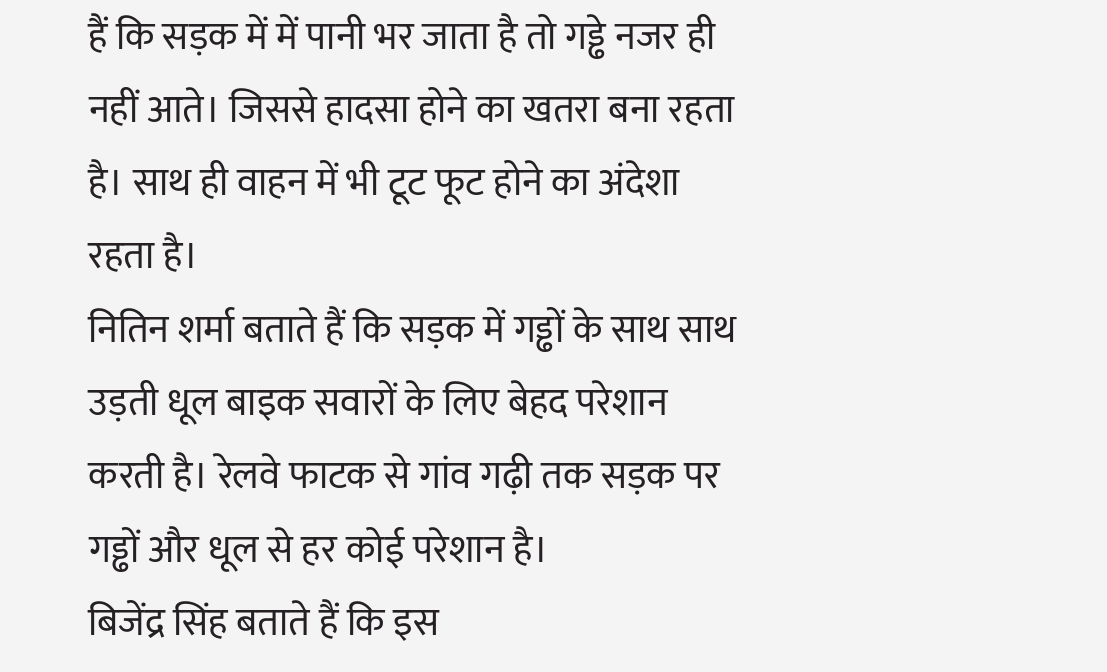हैं कि सड़क में में पानी भर जाता है तो गड्ढे नजर ही नहीं आते। जिससे हादसा होने का खतरा बना रहता है। साथ ही वाहन में भी टूट फूट होने का अंदेशा रहता है।
नितिन शर्मा बताते हैं कि सड़क में गड्ढों के साथ साथ उड़ती धूल बाइक सवारों के लिए बेहद परेशान करती है। रेलवे फाटक से गांव गढ़ी तक सड़क पर गड्ढों और धूल से हर कोई परेशान है।
बिजेंद्र सिंह बताते हैं कि इस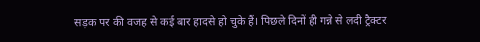सड़क पर की वजह से कई बार हादसे हो चुके हैं। पिछले दिनों ही गन्ने से लदी ट्रैक्टर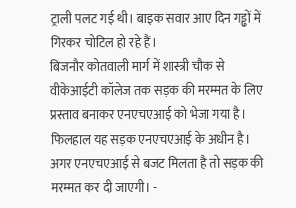ट्राली पलट गई थी। बाइक सवार आए दिन गड्ढों में गिरकर चोटिल हो रहे हैं।
बिजनौर कोतवाली मार्ग में शास्त्री चौक से वीकेआईटी कॉलेज तक सड़क की मरम्मत के लिए प्रस्ताव बनाकर एनएचएआई को भेजा गया है। फिलहाल यह सड़क एनएचएआई के अधीन है। अगर एनएचएआई से बजट मिलता है तो सड़क की मरम्मत कर दी जाएगी। -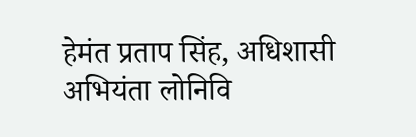हेमंत प्रताप सिंह, अधिशासी अभियंता लोनिवि